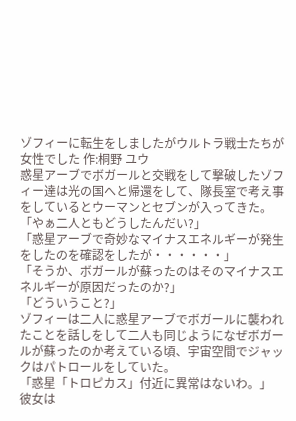ゾフィーに転生をしましたがウルトラ戦士たちが女性でした 作:桐野 ユウ
惑星アーブでボガールと交戦をして撃破したゾフィー達は光の国へと帰還をして、隊長室で考え事をしているとウーマンとセブンが入ってきた。
「やぁ二人ともどうしたんだい?」
「惑星アーブで奇妙なマイナスエネルギーが発生をしたのを確認をしたが・・・・・・」
「そうか、ボガールが蘇ったのはそのマイナスエネルギーが原因だったのか?」
「どういうこと?」
ゾフィーは二人に惑星アーブでボガールに襲われたことを話しをして二人も同じようになぜボガールが蘇ったのか考えている頃、宇宙空間でジャックはパトロールをしていた。
「惑星「トロピカス」付近に異常はないわ。」
彼女は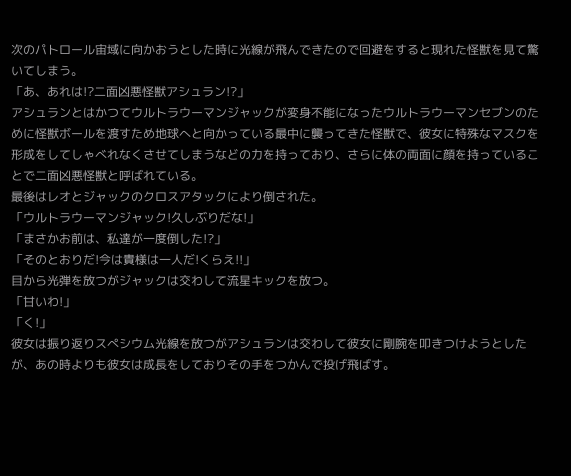次のパトロール宙域に向かおうとした時に光線が飛んできたので回避をすると現れた怪獣を見て驚いてしまう。
「あ、あれは!?二面凶悪怪獣アシュラン!?」
アシュランとはかつてウルトラウーマンジャックが変身不能になったウルトラウーマンセブンのために怪獣ボールを渡すため地球へと向かっている最中に襲ってきた怪獣で、彼女に特殊なマスクを形成をしてしゃべれなくさせてしまうなどの力を持っており、さらに体の両面に顔を持っていることで二面凶悪怪獣と呼ばれている。
最後はレオとジャックのクロスアタックにより倒された。
「ウルトラウーマンジャック!久しぶりだな!」
「まさかお前は、私達が一度倒した!?」
「そのとおりだ!今は貴様は一人だ!くらえ!!」
目から光弾を放つがジャックは交わして流星キックを放つ。
「甘いわ!」
「く!」
彼女は振り返りスぺシウム光線を放つがアシュランは交わして彼女に剛腕を叩きつけようとしたが、あの時よりも彼女は成長をしておりその手をつかんで投げ飛ばす。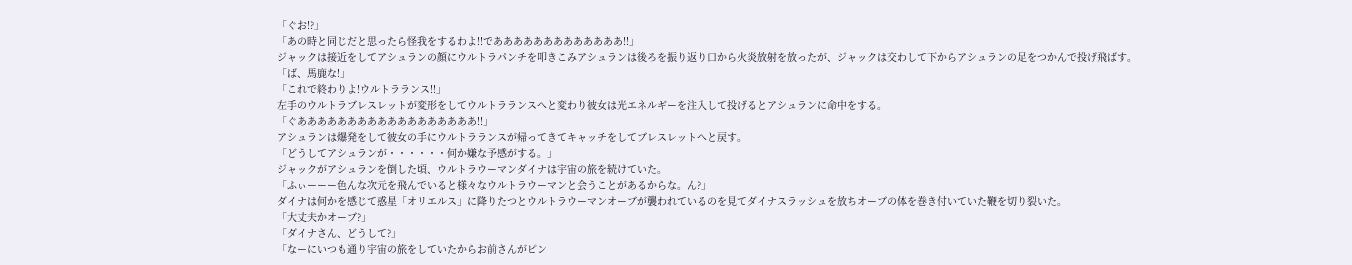「ぐお!?」
「あの時と同じだと思ったら怪我をするわよ!!であああああああああああああ!!」
ジャックは接近をしてアシュランの顔にウルトラパンチを叩きこみアシュランは後ろを振り返り口から火炎放射を放ったが、ジャックは交わして下からアシュランの足をつかんで投げ飛ばす。
「ば、馬鹿な!」
「これで終わりよ!ウルトラランス!!」
左手のウルトラブレスレットが変形をしてウルトラランスへと変わり彼女は光エネルギーを注入して投げるとアシュランに命中をする。
「ぐああああああああああああああああああ!!」
アシュランは爆発をして彼女の手にウルトラランスが帰ってきてキャッチをしてブレスレットへと戻す。
「どうしてアシュランが・・・・・・何か嫌な予感がする。」
ジャックがアシュランを倒した頃、ウルトラウーマンダイナは宇宙の旅を続けていた。
「ふぃーーー色んな次元を飛んでいると様々なウルトラウーマンと会うことがあるからな。ん?」
ダイナは何かを感じて惑星「オリエルス」に降りたつとウルトラウーマンオーブが襲われているのを見てダイナスラッシュを放ちオーブの体を巻き付いていた鞭を切り裂いた。
「大丈夫かオーブ?」
「ダイナさん、どうして?」
「なーにいつも通り宇宙の旅をしていたからお前さんがピン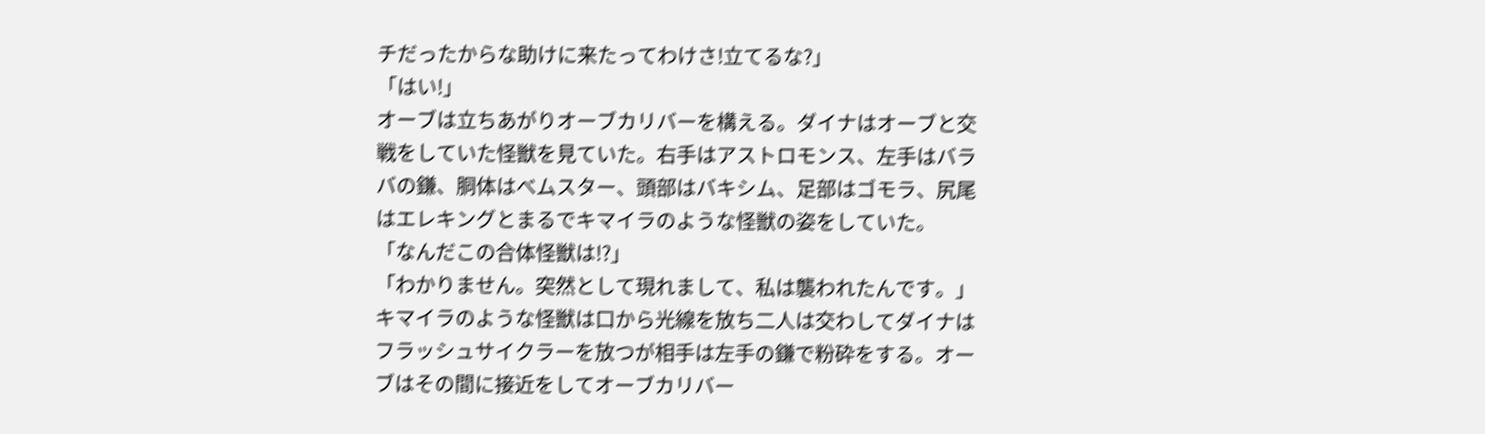チだったからな助けに来たってわけさ!立てるな?」
「はい!」
オーブは立ちあがりオーブカリバーを構える。ダイナはオーブと交戦をしていた怪獣を見ていた。右手はアストロモンス、左手はバラバの鎌、胴体はべムスター、頭部はバキシム、足部はゴモラ、尻尾はエレキングとまるでキマイラのような怪獣の姿をしていた。
「なんだこの合体怪獣は!?」
「わかりません。突然として現れまして、私は襲われたんです。」
キマイラのような怪獣は口から光線を放ち二人は交わしてダイナはフラッシュサイクラーを放つが相手は左手の鎌で粉砕をする。オーブはその間に接近をしてオーブカリバー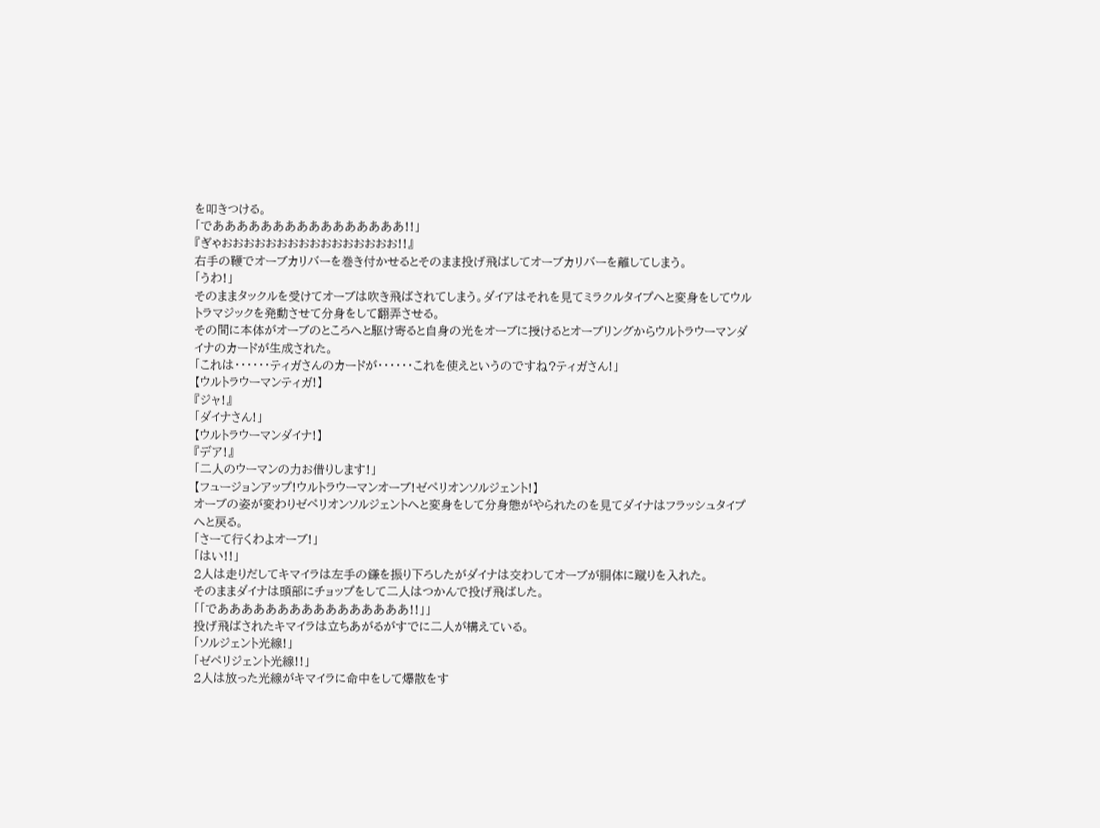を叩きつける。
「でああああああああああああああああ!!」
『ぎゃおおおおおおおおおおおおおおおお!!』
右手の鞭でオーブカリバーを巻き付かせるとそのまま投げ飛ばしてオーブカリバーを離してしまう。
「うわ!」
そのままタックルを受けてオーブは吹き飛ばされてしまう。ダイアはそれを見てミラクルタイプへと変身をしてウルトラマジックを発動させて分身をして翻弄させる。
その間に本体がオーブのところへと駆け寄ると自身の光をオーブに授けるとオーブリングからウルトラウーマンダイナのカードが生成された。
「これは・・・・・・ティガさんのカードが・・・・・・これを使えというのですね?ティガさん!」
【ウルトラウーマンティガ!】
『ジャ!』
「ダイナさん!」
【ウルトラウーマンダイナ!】
『デア!』
「二人のウーマンの力お借りします!」
【フュージョンアップ!ウルトラウーマンオーブ!ゼペリオンソルジェント!】
オーブの姿が変わりゼペリオンソルジェントへと変身をして分身態がやられたのを見てダイナはフラッシュタイプへと戻る。
「さーて行くわよオーブ!」
「はい!!」
2人は走りだしてキマイラは左手の鎌を振り下ろしたがダイナは交わしてオーブが胴体に蹴りを入れた。
そのままダイナは頭部にチョップをして二人はつかんで投げ飛ばした。
「「でああああああああああああああああ!!」」
投げ飛ばされたキマイラは立ちあがるがすでに二人が構えている。
「ソルジェント光線!」
「ゼペリジェント光線!!」
2人は放った光線がキマイラに命中をして爆散をす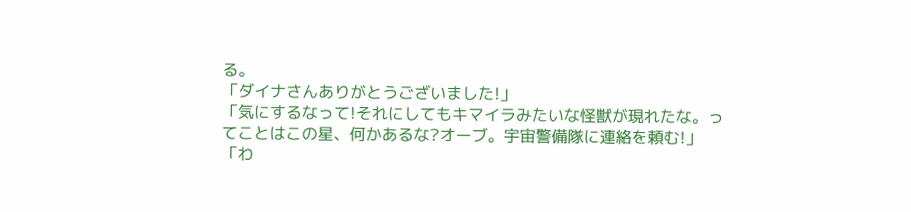る。
「ダイナさんありがとうございました!」
「気にするなって!それにしてもキマイラみたいな怪獣が現れたな。ってことはこの星、何かあるな?オーブ。宇宙警備隊に連絡を頼む!」
「わ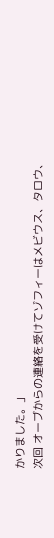かりました。」
次回 オーブからの連絡を受けてゾフィーはメビウス、タロウ、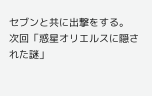セブンと共に出撃をする。
次回「惑星オリエルスに隠された謎」